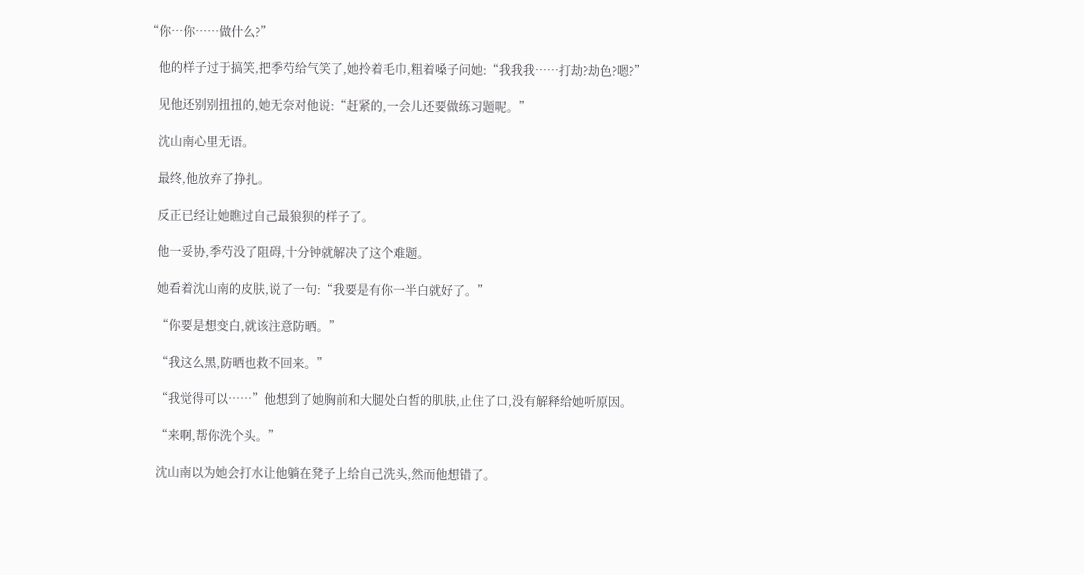“你…你……做什么?”

    他的样子过于搞笑,把季芍给气笑了,她拎着毛巾,粗着嗓子问她:“我我我……打劫?劫色?嗯?”

    见他还别别扭扭的,她无奈对他说:“赶紧的,一会儿还要做练习题呢。”

    沈山南心里无语。

    最终,他放弃了挣扎。

    反正已经让她瞧过自己最狼狈的样子了。

    他一妥协,季芍没了阻碍,十分钟就解决了这个难题。

    她看着沈山南的皮肤,说了一句:“我要是有你一半白就好了。”

    “你要是想变白,就该注意防晒。”

    “我这么黑,防晒也救不回来。”

    “我觉得可以……”他想到了她胸前和大腿处白皙的肌肤,止住了口,没有解释给她听原因。

    “来啊,帮你洗个头。”

    沈山南以为她会打水让他躺在凳子上给自己洗头,然而他想错了。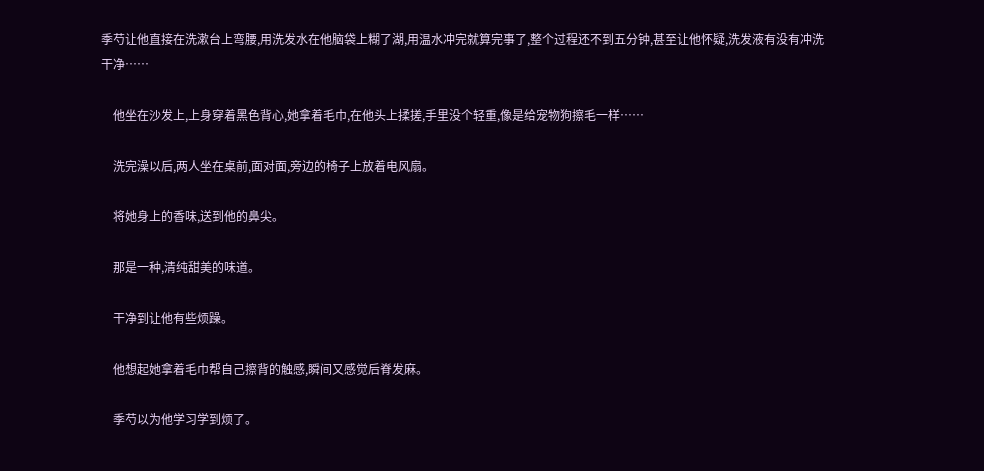季芍让他直接在洗漱台上弯腰,用洗发水在他脑袋上糊了湖,用温水冲完就算完事了,整个过程还不到五分钟,甚至让他怀疑,洗发液有没有冲洗干净……

    他坐在沙发上,上身穿着黑色背心,她拿着毛巾,在他头上揉搓,手里没个轻重,像是给宠物狗擦毛一样……

    洗完澡以后,两人坐在桌前,面对面,旁边的椅子上放着电风扇。

    将她身上的香味,送到他的鼻尖。

    那是一种,清纯甜美的味道。

    干净到让他有些烦躁。

    他想起她拿着毛巾帮自己擦背的触感,瞬间又感觉后脊发麻。

    季芍以为他学习学到烦了。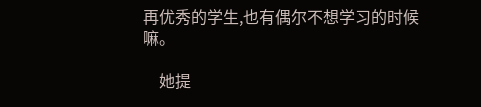再优秀的学生,也有偶尔不想学习的时候嘛。

    她提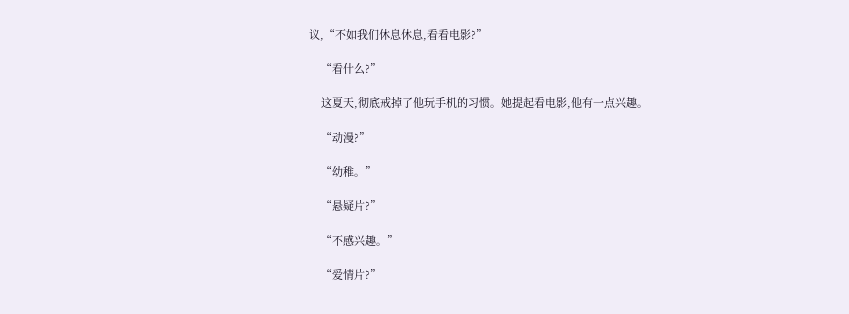议,“不如我们休息休息,看看电影?”

    “看什么?”

    这夏天,彻底戒掉了他玩手机的习惯。她提起看电影,他有一点兴趣。

    “动漫?”

    “幼稚。”

    “悬疑片?”

    “不感兴趣。”

    “爱情片?”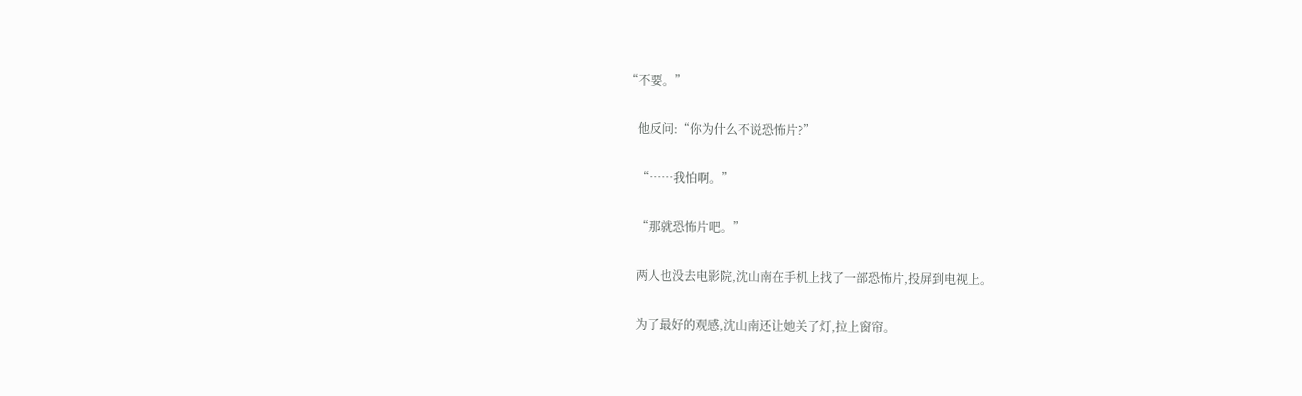“不要。”

    他反问:“你为什么不说恐怖片?”

    “……我怕啊。”

    “那就恐怖片吧。”

    两人也没去电影院,沈山南在手机上找了一部恐怖片,投屏到电视上。

    为了最好的观感,沈山南还让她关了灯,拉上窗帘。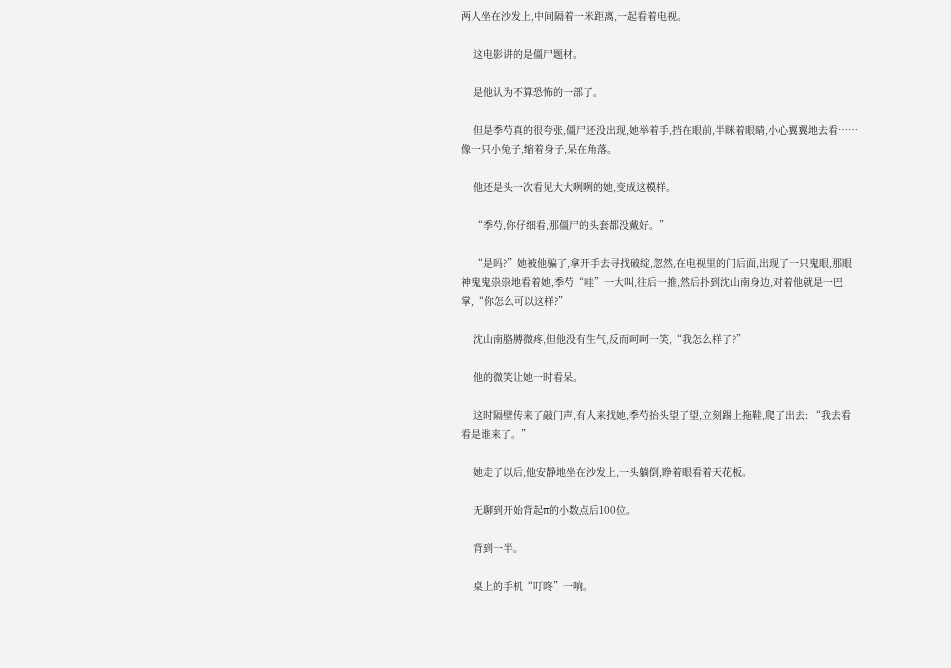两人坐在沙发上,中间隔着一米距离,一起看着电视。

    这电影讲的是僵尸题材。

    是他认为不算恐怖的一部了。

    但是季芍真的很夸张,僵尸还没出现,她举着手,挡在眼前,半眯着眼睛,小心翼翼地去看……像一只小兔子,缩着身子,呆在角落。

    他还是头一次看见大大咧咧的她,变成这模样。

    “季芍,你仔细看,那僵尸的头套都没戴好。”

    “是吗?”她被他骗了,拿开手去寻找破绽,忽然,在电视里的门后面,出现了一只鬼眼,那眼神鬼鬼祟祟地看着她,季芍“哇”一大叫,往后一推,然后扑到沈山南身边,对着他就是一巴掌,“你怎么可以这样?”

    沈山南胳膊微疼,但他没有生气,反而呵呵一笑,“我怎么样了?”

    他的微笑让她一时看呆。

    这时隔壁传来了敲门声,有人来找她,季芍抬头望了望,立刻踢上拖鞋,爬了出去: “我去看看是谁来了。”

    她走了以后,他安静地坐在沙发上,一头躺倒,睁着眼看着天花板。

    无聊到开始背起π的小数点后100位。

    背到一半。

    桌上的手机“叮咚”一响。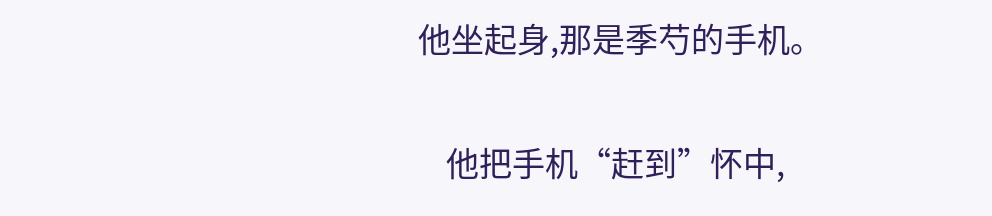他坐起身,那是季芍的手机。

    他把手机“赶到”怀中,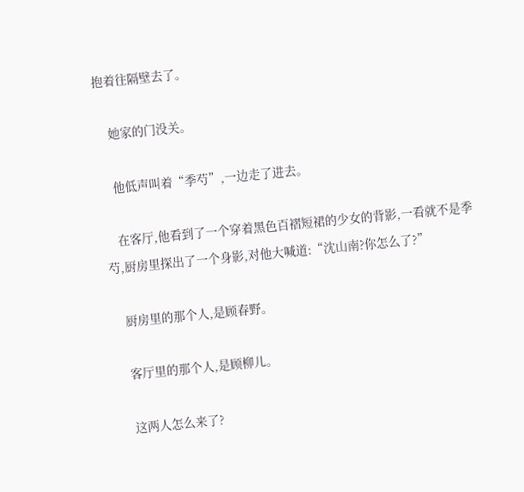抱着往隔壁去了。

    她家的门没关。

    他低声叫着“季芍”,一边走了进去。

    在客厅,他看到了一个穿着黑色百褶短裙的少女的背影,一看就不是季芍,厨房里探出了一个身影,对他大喊道:“沈山南?你怎么了?”

    厨房里的那个人,是顾春野。

    客厅里的那个人,是顾柳儿。

    这两人怎么来了?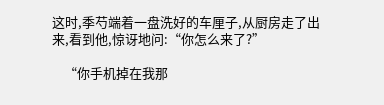这时,季芍端着一盘洗好的车厘子,从厨房走了出来,看到他,惊讶地问:“你怎么来了?”

    “你手机掉在我那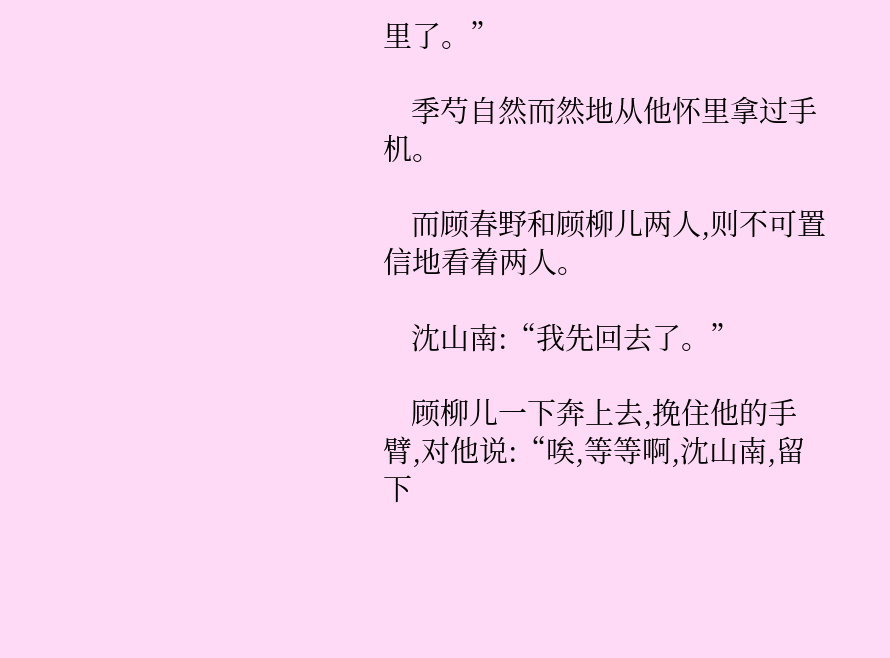里了。”

    季芍自然而然地从他怀里拿过手机。

    而顾春野和顾柳儿两人,则不可置信地看着两人。

    沈山南:“我先回去了。”

    顾柳儿一下奔上去,挽住他的手臂,对他说:“唉,等等啊,沈山南,留下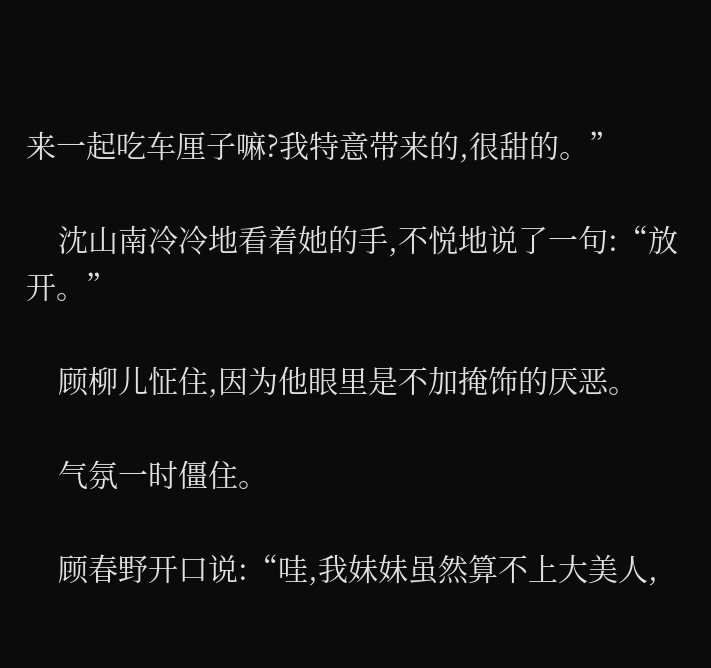来一起吃车厘子嘛?我特意带来的,很甜的。”

    沈山南冷冷地看着她的手,不悦地说了一句:“放开。”

    顾柳儿怔住,因为他眼里是不加掩饰的厌恶。

    气氛一时僵住。

    顾春野开口说:“哇,我妹妹虽然算不上大美人,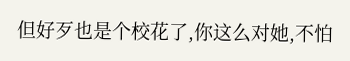但好歹也是个校花了,你这么对她,不怕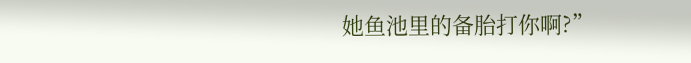她鱼池里的备胎打你啊?”